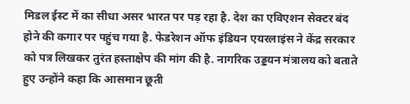मिडल ईस्ट में का सीधा असर भारत पर पड़ रहा है. देश का एविएशन सेक्टर बंद होने की कगार पर पहुंच गया है. फेडरेशन ऑफ इंडियन एयरलाइंस ने केंद्र सरकार को पत्र लिखकर तुरंत हस्ताक्षेप की मांग की है. नागरिक उड्डयन मंत्रालय को बताते हुए उन्होंने कहा कि आसमान छूती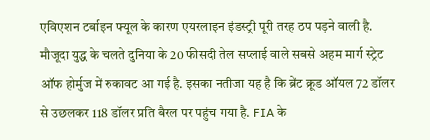एविएशन टर्बाइन फ्यूल के कारण एयरलाइन इंडस्ट्री पूरी तरह ठप पड़ने वाली है.
मौजूदा युद्ध के चलते दुनिया के 20 फीसदी तेल सप्लाई वाले सबसे अहम मार्ग स्ट्रेट ऑफ होर्मुज में रुकावट आ गई है. इसका नतीजा यह है कि ब्रेंट क्रूड ऑयल 72 डॉलर से उछलकर 118 डॉलर प्रति बैरल पर पहुंच गया है. FIA के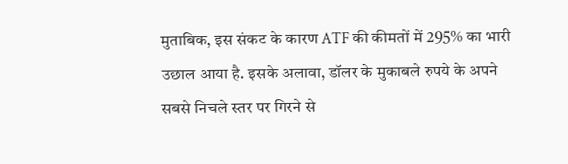मुताबिक, इस संकट के कारण ATF की कीमतों में 295% का भारी उछाल आया है. इसके अलावा, डॉलर के मुकाबले रुपये के अपने सबसे निचले स्तर पर गिरने से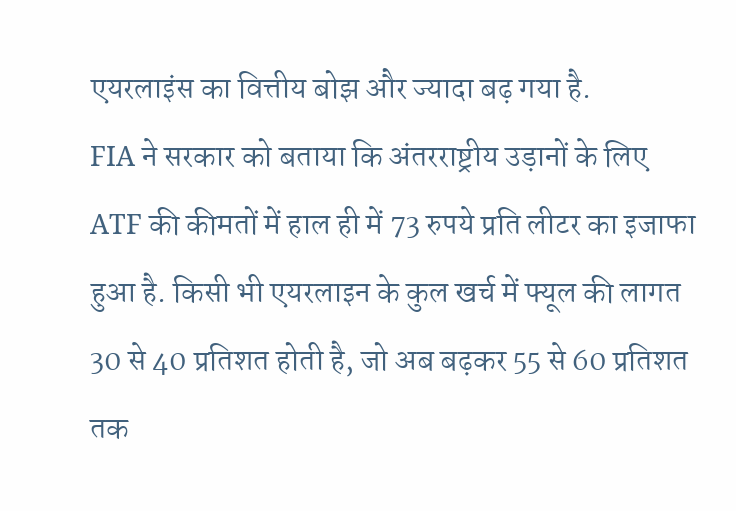एयरलाइंस का वित्तीय बोझ और ज्यादा बढ़ गया है.
FIA ने सरकार को बताया कि अंतरराष्ट्रीय उड़ानों के लिए ATF की कीमतों में हाल ही में 73 रुपये प्रति लीटर का इजाफा हुआ है. किसी भी एयरलाइन के कुल खर्च में फ्यूल की लागत 30 से 40 प्रतिशत होती है, जो अब बढ़कर 55 से 60 प्रतिशत तक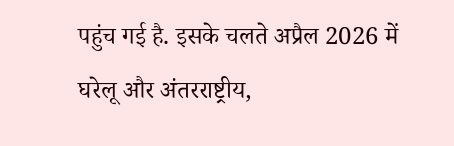पहुंच गई है. इसके चलते अप्रैल 2026 में घरेलू और अंतरराष्ट्रीय,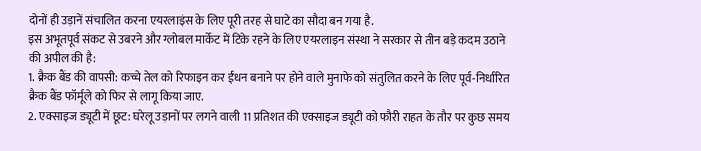दोनों ही उड़ानें संचालित करना एयरलाइंस के लिए पूरी तरह से घाटे का सौदा बन गया है.
इस अभूतपूर्व संकट से उबरने और ग्लोबल मार्केट में टिके रहने के लिए एयरलाइन संस्था ने सरकार से तीन बड़े कदम उठाने की अपील की है:
1. क्रैक बैंड की वापसी: कच्चे तेल को रिफाइन कर ईंधन बनाने पर होने वाले मुनाफे को संतुलित करने के लिए पूर्व-निर्धारित क्रैक बैंड फॉर्मूले को फिर से लागू किया जाए.
2. एक्साइज ड्यूटी में छूट: घरेलू उड़ानों पर लगने वाली 11 प्रतिशत की एक्साइज ड्यूटी को फौरी राहत के तौर पर कुछ समय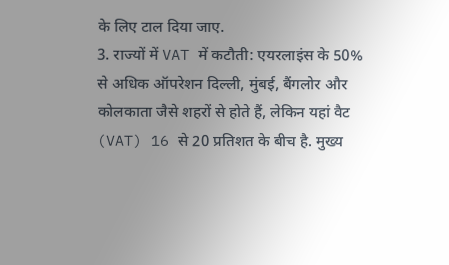के लिए टाल दिया जाए.
3. राज्यों में VAT में कटौती: एयरलाइंस के 50% से अधिक ऑपरेशन दिल्ली, मुंबई, बैंगलोर और कोलकाता जैसे शहरों से होते हैं, लेकिन यहां वैट (VAT) 16 से 20 प्रतिशत के बीच है. मुख्य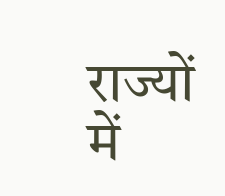राज्यों में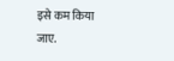इसे कम किया जाए.